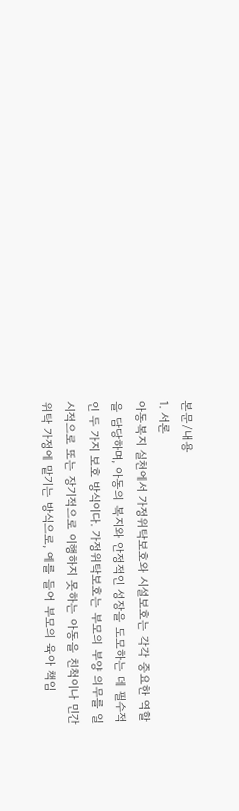본문/내용
1. 서론
아동복지 실천에서 가정위탁보호와 시설보호는 각각 중요한 역할을 담당하며, 아동의 복지와 안정적인 성장을 도모하는 데 필수적인 두 가지 보호 방식이다. 가정위탁보호는 부모의 부양 의무를 일시적으로 또는 장기적으로 이행하지 못하는 아동을 친척이나 민간 위탁 가정에 맡기는 방식으로, 예를 들어 부모의 육아 책임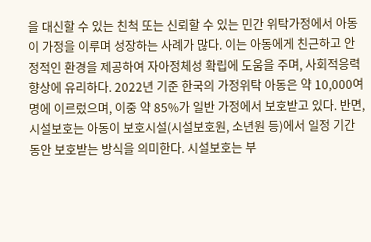을 대신할 수 있는 친척 또는 신뢰할 수 있는 민간 위탁가정에서 아동이 가정을 이루며 성장하는 사례가 많다. 이는 아동에게 친근하고 안정적인 환경을 제공하여 자아정체성 확립에 도움을 주며, 사회적응력 향상에 유리하다. 2022년 기준 한국의 가정위탁 아동은 약 10,000여 명에 이르렀으며, 이중 약 85%가 일반 가정에서 보호받고 있다. 반면, 시설보호는 아동이 보호시설(시설보호원, 소년원 등)에서 일정 기간 동안 보호받는 방식을 의미한다. 시설보호는 부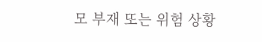모 부재 또는 위험 상황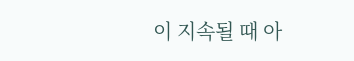이 지속될 때 아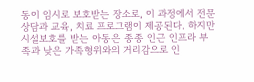동이 임시로 보호받는 장소로, 이 과정에서 전문 상담과 교육, 치료 프로그램이 제공된다. 하지만 시설보호를 받는 아동은 종종 인근 인프라 부족과 낮은 가족형위와의 거리감으로 인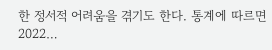한 정서적 어려움을 겪기도 한다. 통계에 따르면 2022…